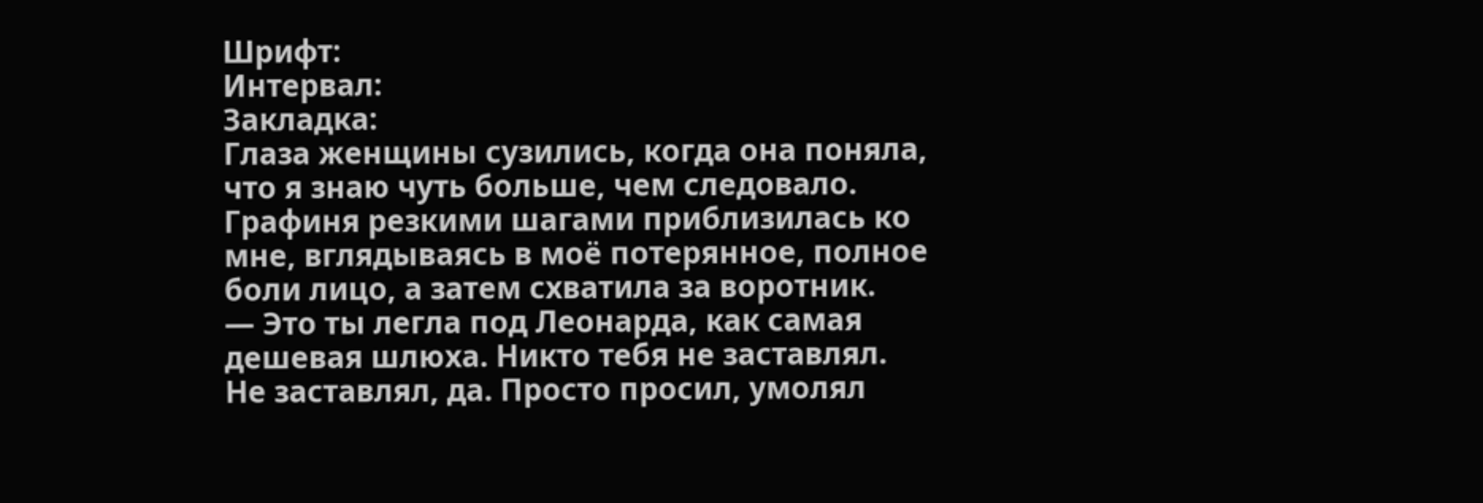Шрифт:
Интервал:
Закладка:
Глаза женщины сузились, когда она поняла, что я знаю чуть больше, чем следовало. Графиня резкими шагами приблизилась ко мне, вглядываясь в моё потерянное, полное боли лицо, а затем схватила за воротник.
— Это ты легла под Леонарда, как самая дешевая шлюха. Никто тебя не заставлял.
Не заставлял, да. Просто просил, умолял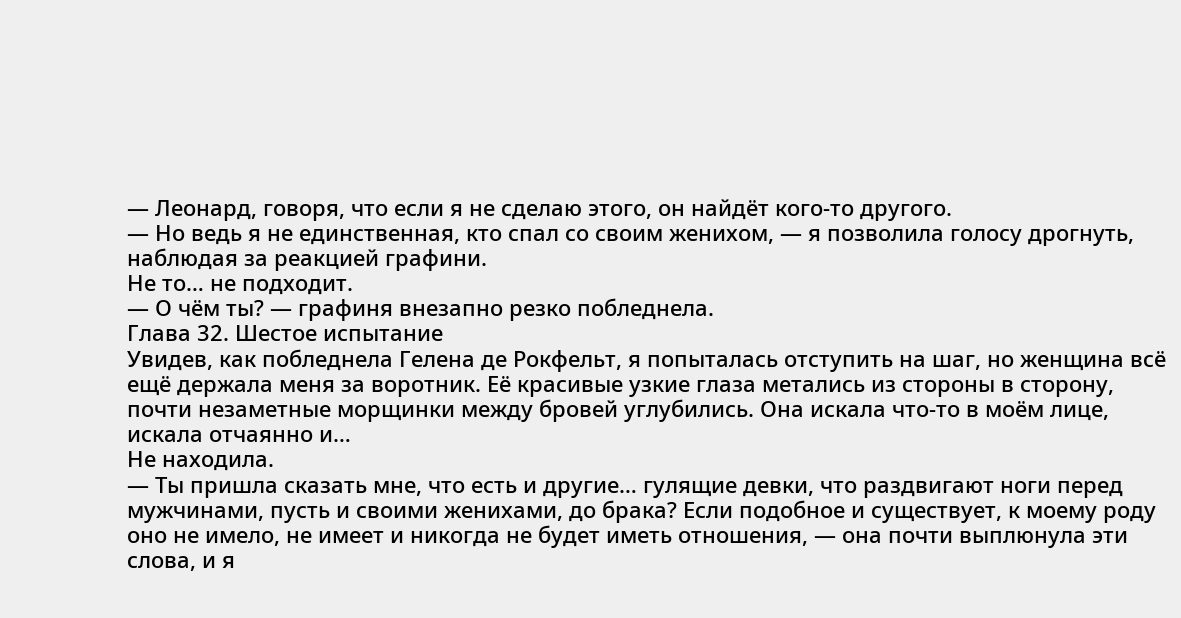— Леонард, говоря, что если я не сделаю этого, он найдёт кого-то другого.
— Но ведь я не единственная, кто спал со своим женихом, — я позволила голосу дрогнуть, наблюдая за реакцией графини.
Не то… не подходит.
— О чём ты? — графиня внезапно резко побледнела.
Глава 32. Шестое испытание
Увидев, как побледнела Гелена де Рокфельт, я попыталась отступить на шаг, но женщина всё ещё держала меня за воротник. Её красивые узкие глаза метались из стороны в сторону, почти незаметные морщинки между бровей углубились. Она искала что-то в моём лице, искала отчаянно и…
Не находила.
— Ты пришла сказать мне, что есть и другие… гулящие девки, что раздвигают ноги перед мужчинами, пусть и своими женихами, до брака? Если подобное и существует, к моему роду оно не имело, не имеет и никогда не будет иметь отношения, — она почти выплюнула эти слова, и я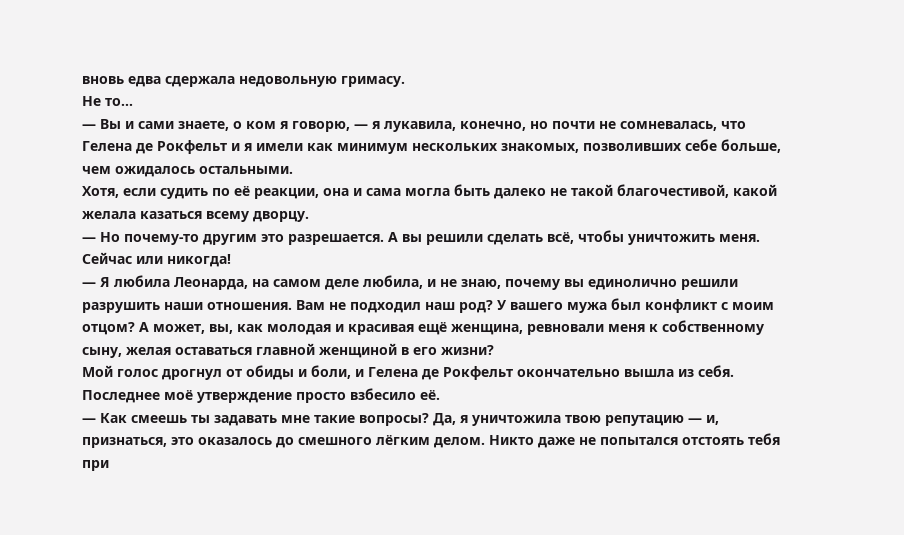вновь едва сдержала недовольную гримасу.
Не то...
— Вы и сами знаете, о ком я говорю, — я лукавила, конечно, но почти не сомневалась, что Гелена де Рокфельт и я имели как минимум нескольких знакомых, позволивших себе больше, чем ожидалось остальными.
Хотя, если судить по её реакции, она и сама могла быть далеко не такой благочестивой, какой желала казаться всему дворцу.
— Но почему-то другим это разрешается. А вы решили сделать всё, чтобы уничтожить меня.
Сейчас или никогда!
— Я любила Леонарда, на самом деле любила, и не знаю, почему вы единолично решили разрушить наши отношения. Вам не подходил наш род? У вашего мужа был конфликт с моим отцом? А может, вы, как молодая и красивая ещё женщина, ревновали меня к собственному сыну, желая оставаться главной женщиной в его жизни?
Мой голос дрогнул от обиды и боли, и Гелена де Рокфельт окончательно вышла из себя. Последнее моё утверждение просто взбесило её.
— Как смеешь ты задавать мне такие вопросы? Да, я уничтожила твою репутацию — и, признаться, это оказалось до смешного лёгким делом. Никто даже не попытался отстоять тебя при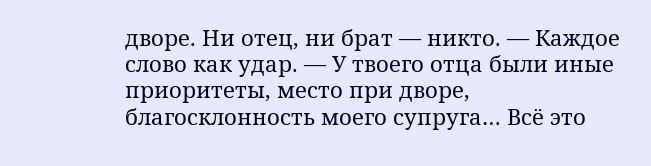дворе. Ни отец, ни брат — никто. — Каждое слово как удар. — У твоего отца были иные приоритеты, место при дворе, благосклонность моего супруга… Всё это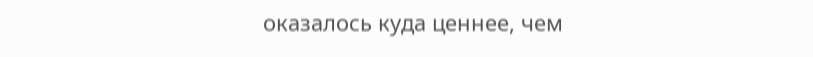оказалось куда ценнее, чем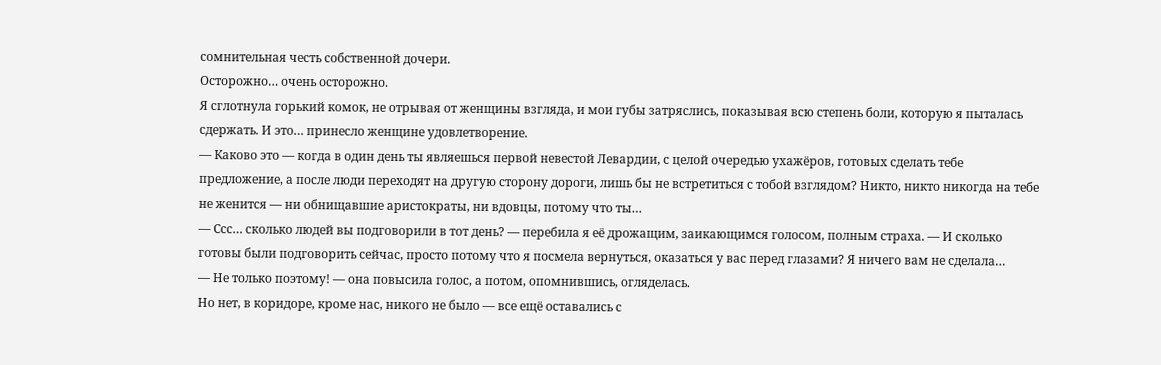сомнительная честь собственной дочери.
Осторожно… очень осторожно.
Я сглотнула горький комок, не отрывая от женщины взгляда, и мои губы затряслись, показывая всю степень боли, которую я пыталась сдержать. И это… принесло женщине удовлетворение.
— Каково это — когда в один день ты являешься первой невестой Левардии, с целой очередью ухажёров, готовых сделать тебе предложение, а после люди переходят на другую сторону дороги, лишь бы не встретиться с тобой взглядом? Никто, никто никогда на тебе не женится — ни обнищавшие аристократы, ни вдовцы, потому что ты…
— Ссс… сколько людей вы подговорили в тот день? — перебила я её дрожащим, заикающимся голосом, полным страха. — И сколько готовы были подговорить сейчас, просто потому что я посмела вернуться, оказаться у вас перед глазами? Я ничего вам не сделала…
— Не только поэтому! — она повысила голос, а потом, опомнившись, огляделась.
Но нет, в коридоре, кроме нас, никого не было — все ещё оставались с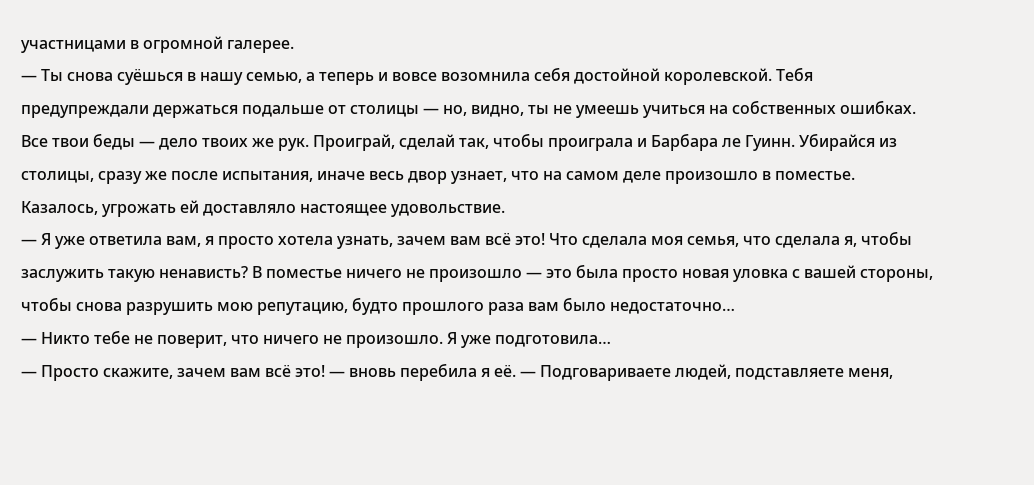участницами в огромной галерее.
— Ты снова суёшься в нашу семью, а теперь и вовсе возомнила себя достойной королевской. Тебя предупреждали держаться подальше от столицы — но, видно, ты не умеешь учиться на собственных ошибках. Все твои беды — дело твоих же рук. Проиграй, сделай так, чтобы проиграла и Барбара ле Гуинн. Убирайся из столицы, сразу же после испытания, иначе весь двор узнает, что на самом деле произошло в поместье.
Казалось, угрожать ей доставляло настоящее удовольствие.
— Я уже ответила вам, я просто хотела узнать, зачем вам всё это! Что сделала моя семья, что сделала я, чтобы заслужить такую ненависть? В поместье ничего не произошло — это была просто новая уловка с вашей стороны, чтобы снова разрушить мою репутацию, будто прошлого раза вам было недостаточно…
— Никто тебе не поверит, что ничего не произошло. Я уже подготовила…
— Просто скажите, зачем вам всё это! — вновь перебила я её. — Подговариваете людей, подставляете меня,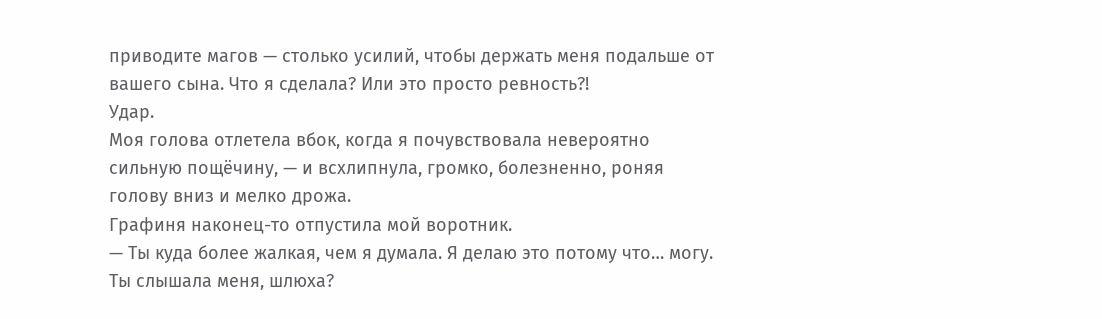приводите магов — столько усилий, чтобы держать меня подальше от вашего сына. Что я сделала? Или это просто ревность?!
Удар.
Моя голова отлетела вбок, когда я почувствовала невероятно сильную пощёчину, — и всхлипнула, громко, болезненно, роняя голову вниз и мелко дрожа.
Графиня наконец-то отпустила мой воротник.
— Ты куда более жалкая, чем я думала. Я делаю это потому что… могу. Ты слышала меня, шлюха?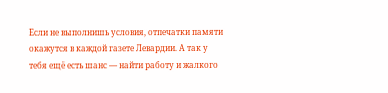Если не выполнишь условия, отпечатки памяти окажутся в каждой газете Левардии. А так у тебя ещё есть шанс — найти работу и жалкого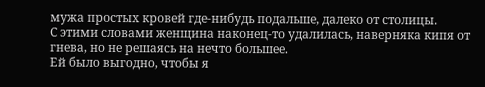мужа простых кровей где-нибудь подальше, далеко от столицы.
С этими словами женщина наконец-то удалилась, наверняка кипя от гнева, но не решаясь на нечто большее.
Ей было выгодно, чтобы я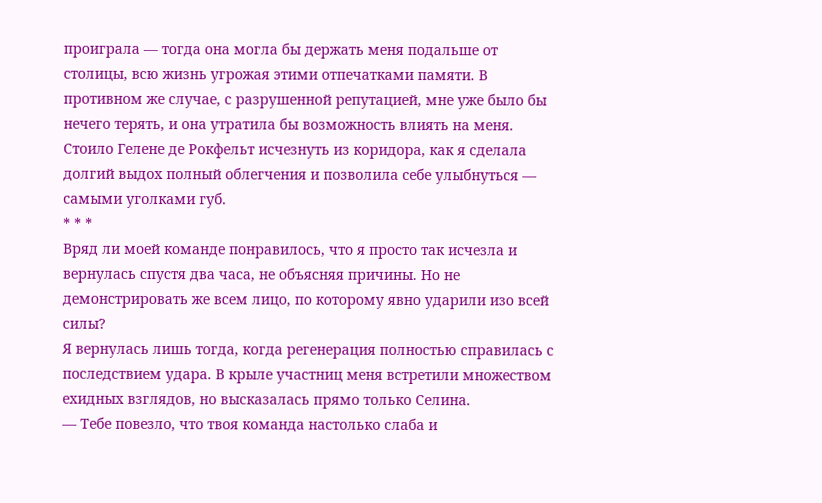проиграла — тогда она могла бы держать меня подальше от столицы, всю жизнь угрожая этими отпечатками памяти. В противном же случае, с разрушенной репутацией, мне уже было бы нечего терять, и она утратила бы возможность влиять на меня.
Стоило Гелене де Рокфельт исчезнуть из коридора, как я сделала долгий выдох полный облегчения и позволила себе улыбнуться — самыми уголками губ.
* * *
Вряд ли моей команде понравилось, что я просто так исчезла и вернулась спустя два часа, не объясняя причины. Но не демонстрировать же всем лицо, по которому явно ударили изо всей силы?
Я вернулась лишь тогда, когда регенерация полностью справилась с последствием удара. В крыле участниц меня встретили множеством ехидных взглядов, но высказалась прямо только Селина.
— Тебе повезло, что твоя команда настолько слаба и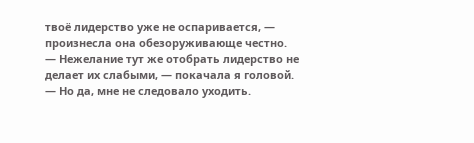твоё лидерство уже не оспаривается, — произнесла она обезоруживающе честно.
— Нежелание тут же отобрать лидерство не делает их слабыми, — покачала я головой. — Но да, мне не следовало уходить.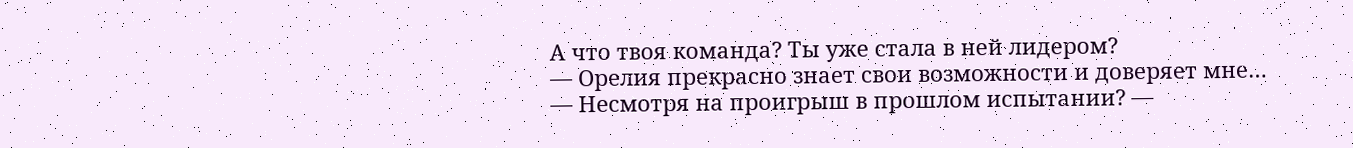А что твоя команда? Ты уже стала в ней лидером?
— Орелия прекрасно знает свои возможности и доверяет мне…
— Несмотря на проигрыш в прошлом испытании? —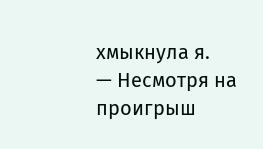хмыкнула я.
— Несмотря на проигрыш